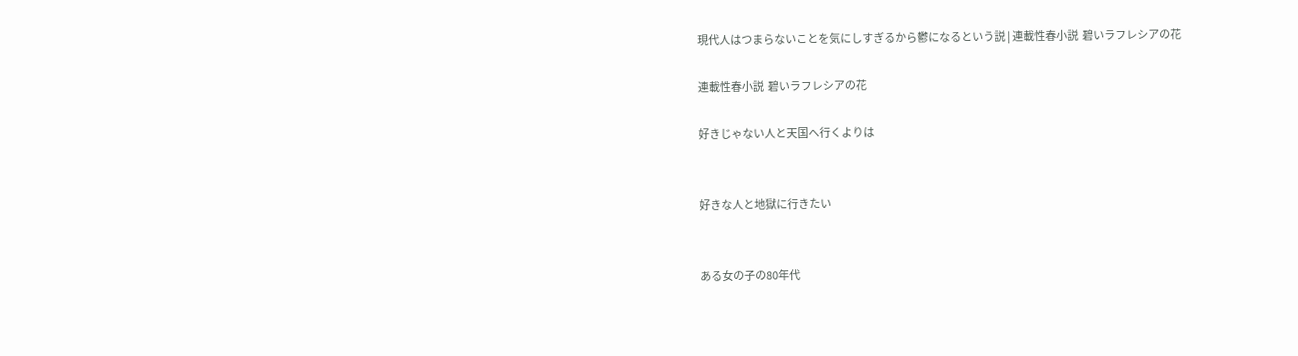現代人はつまらないことを気にしすぎるから鬱になるという説 | 連載性春小説  碧いラフレシアの花

連載性春小説  碧いラフレシアの花

好きじゃない人と天国へ行くよりは


好きな人と地獄に行きたい


ある女の子の80年代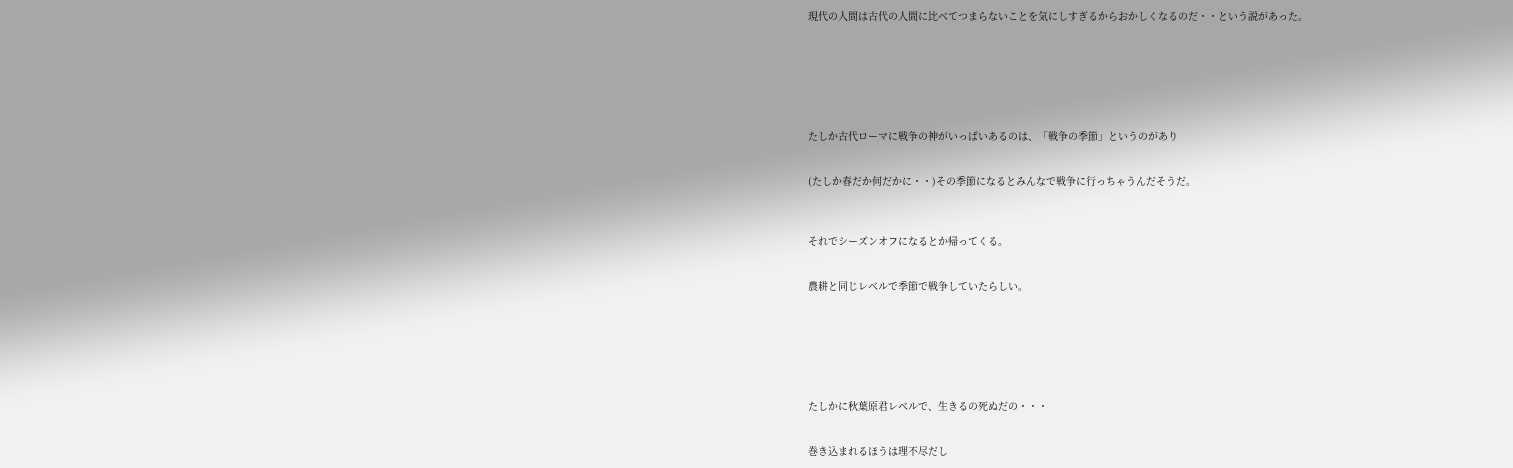現代の人間は古代の人間に比べてつまらないことを気にしすぎるからおかしくなるのだ・・という説があった。







たしか古代ローマに戦争の神がいっぱいあるのは、「戦争の季節」というのがあり


(たしか春だか何だかに・・)その季節になるとみんなで戦争に行っちゃうんだそうだ。



それでシーズンオフになるとか帰ってくる。


農耕と同じレベルで季節で戦争していたらしい。







たしかに秋葉原君レベルで、生きるの死ぬだの・・・


巻き込まれるほうは理不尽だし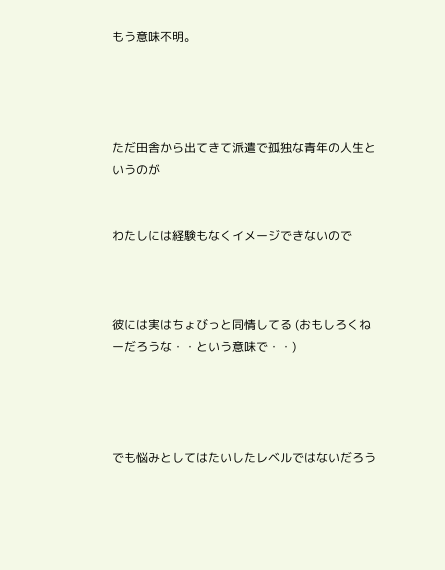もう意味不明。




ただ田舎から出てきて派遣で孤独な青年の人生というのが


わたしには経験もなくイメージできないので



彼には実はちょびっと同情してる (おもしろくねーだろうな・・という意味で・・)




でも悩みとしてはたいしたレベルではないだろう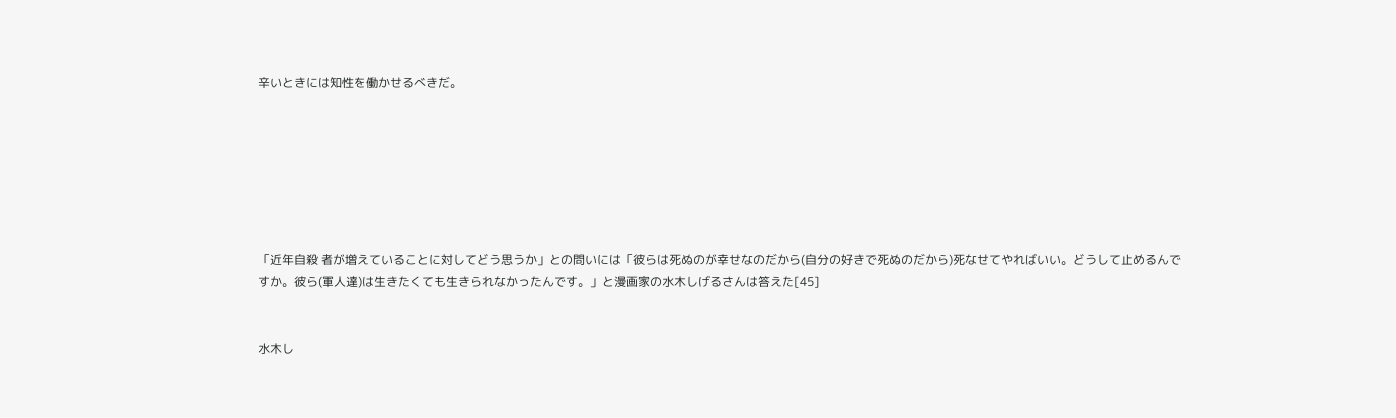辛いときには知性を働かせるべきだ。







「近年自殺 者が増えていることに対してどう思うか」との問いには「彼らは死ぬのが幸せなのだから(自分の好きで死ぬのだから)死なせてやればいい。どうして止めるんですか。彼ら(軍人達)は生きたくても生きられなかったんです。」と漫画家の水木しげるさんは答えた[45]


水木し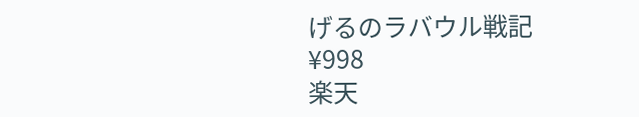げるのラバウル戦記
¥998
楽天